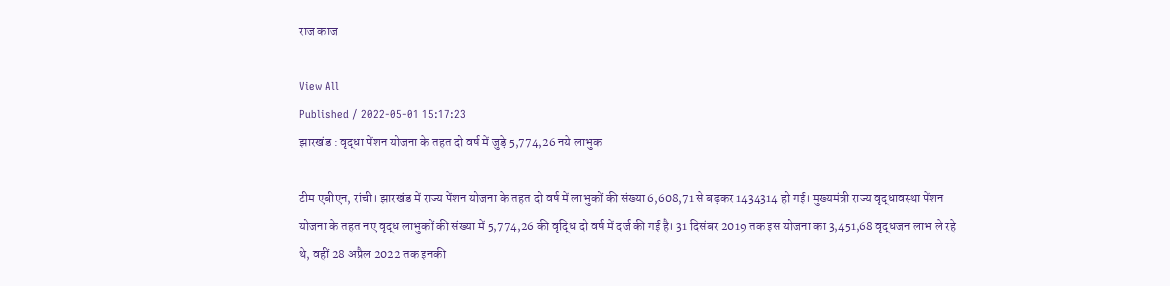राज काज

View All
Published / 2022-05-01 15:17:23
झारखंड : वृद्धा पेंशन योजना के तहत दो वर्ष में जुड़े 5,774,26 नये लाभुक

टीम एबीएन, रांची। झारखंड में राज्य पेंशन योजना के तहत दो वर्ष में लाभुकों की संख्या 6,608,71 से बढ़कर 1434314 हो गई। मुख्यमंत्री राज्य वृद्धावस्था पेंशन योजना के तहत नए वृद्ध लाभुकों की संख्या में 5,774,26 की वृद्धि दो वर्ष में दर्ज की गई है। 31 दिसंबर 2019 तक इस योजना का 3,451,68 वृद्धजन लाभ ले रहे थे, वहीं 28 अप्रैल 2022 तक इनकी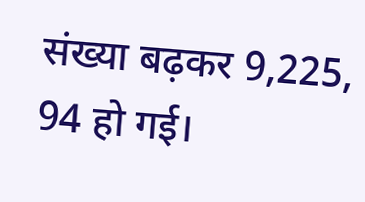संख्या बढ़कर 9,225, 94 हो गई।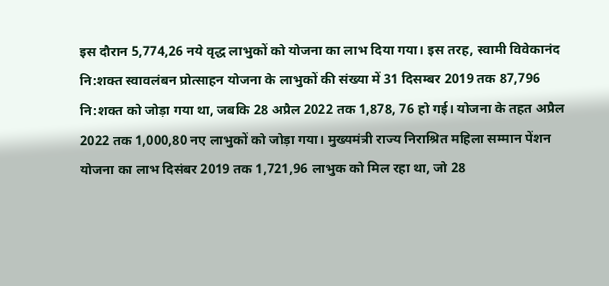इस दौरान 5,774,26 नये वृद्ध लाभुकों को योजना का लाभ दिया गया। इस तरह, स्वामी विवेकानंद नि:शक्त स्वावलंबन प्रोत्साहन योजना के लाभुकों की संख्या में 31 दिसम्बर 2019 तक 87,796 नि:शक्त को जोड़ा गया था, जबकि 28 अप्रैल 2022 तक 1,878, 76 हो गई। योजना के तहत अप्रैल 2022 तक 1,000,80 नए लाभुकों को जोड़ा गया। मुख्यमंत्री राज्य निराश्रित महिला सम्मान पेंशन योजना का लाभ दिसंबर 2019 तक 1,721,96 लाभुक को मिल रहा था, जो 28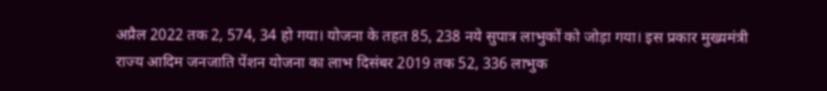अप्रैल 2022 तक 2, 574, 34 हो गया। योजना के तहत 85, 238 नये सुपात्र लाभुकों को जोड़ा गया। इस प्रकार मुख्यमंत्री राज्य आदिम जनजाति पेंशन योजना का लाभ दिसंबर 2019 तक 52, 336 लाभुक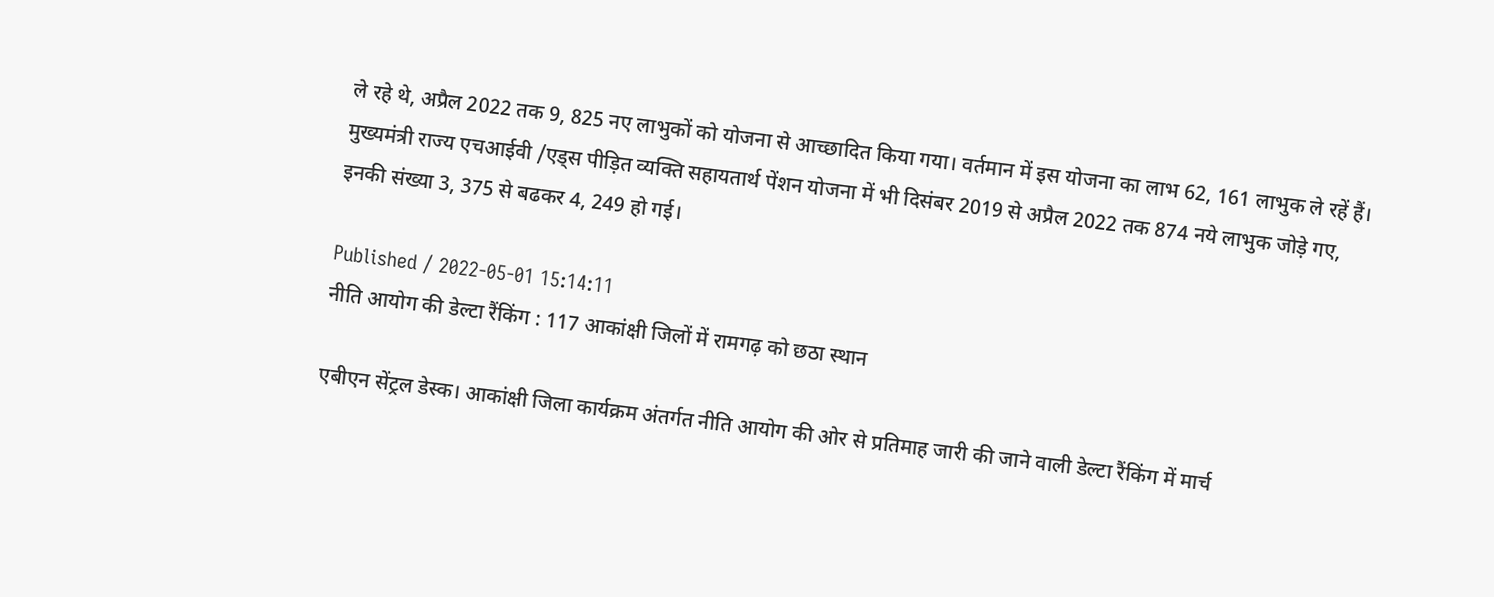ले रहे थे, अप्रैल 2022 तक 9, 825 नए लाभुकों को योजना से आच्छादित किया गया। वर्तमान में इस योजना का लाभ 62, 161 लाभुक ले रहें हैं। मुख्यमंत्री राज्य एचआईवी /एड्स पीड़ित व्यक्ति सहायतार्थ पेंशन योजना में भी दिसंबर 2019 से अप्रैल 2022 तक 874 नये लाभुक जोड़े गए, इनकी संख्या 3, 375 से बढकर 4, 249 हो गई।

Published / 2022-05-01 15:14:11
नीति आयोग की डेल्टा रैंकिंग : 117 आकांक्षी जिलों में रामगढ़ को छठा स्थान

एबीएन सेंट्रल डेस्क। आकांक्षी जिला कार्यक्रम अंतर्गत नीति आयोग की ओर से प्रतिमाह जारी की जाने वाली डेल्टा रैंकिंग में मार्च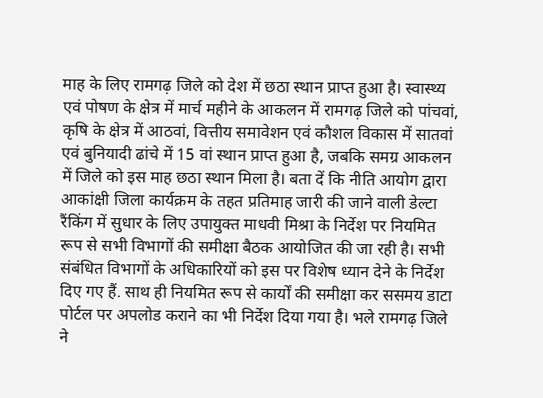माह के लिए रामगढ़ जिले को देश में छठा स्थान प्राप्त हुआ है। स्वास्थ्य एवं पोषण के क्षेत्र में मार्च महीने के आकलन में रामगढ़ जिले को पांचवां, कृषि के क्षेत्र में आठवां, वित्तीय समावेशन एवं कौशल विकास में सातवां एवं बुनियादी ढांचे में 15 वां स्थान प्राप्त हुआ है, जबकि समग्र आकलन में जिले को इस माह छठा स्थान मिला है। बता दें कि नीति आयोग द्वारा आकांक्षी जिला कार्यक्रम के तहत प्रतिमाह जारी की जाने वाली डेल्टा रैंकिंग में सुधार के लिए उपायुक्त माधवी मिश्रा के निर्देश पर नियमित रूप से सभी विभागों की समीक्षा बैठक आयोजित की जा रही है। सभी संबंधित विभागों के अधिकारियों को इस पर विशेष ध्यान देने के निर्देश दिए गए हैं. साथ ही नियमित रूप से कार्यों की समीक्षा कर ससमय डाटा पोर्टल पर अपलोड कराने का भी निर्देश दिया गया है। भले रामगढ़ जिले ने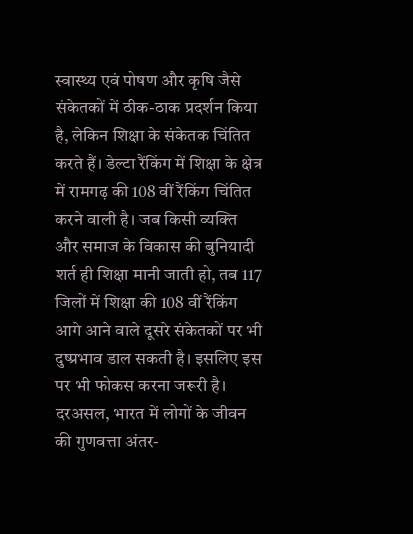स्वास्थ्य एवं पोषण और कृषि जैसे संकेतकों में ठीक-ठाक प्रदर्शन किया है, लेकिन शिक्षा के संकेतक चिंतित करते हैं। डेल्टा रैंकिंग में शिक्षा के क्षेत्र में रामगढ़ की 108 वीं रैंकिंग चिंतित करने वाली है। जब किसी व्यक्ति और समाज के विकास की बुनियादी शर्त ही शिक्षा मानी जाती हो, तब 117 जिलों में शिक्षा की 108 वीं रैंकिंग आगे आने वाले दूसरे संकेतकों पर भी दुष्प्रभाव डाल सकती है। इसलिए इस पर भी फोकस करना जरूरी है। दरअसल, भारत में लोगों के जीवन की गुणवत्ता अंतर-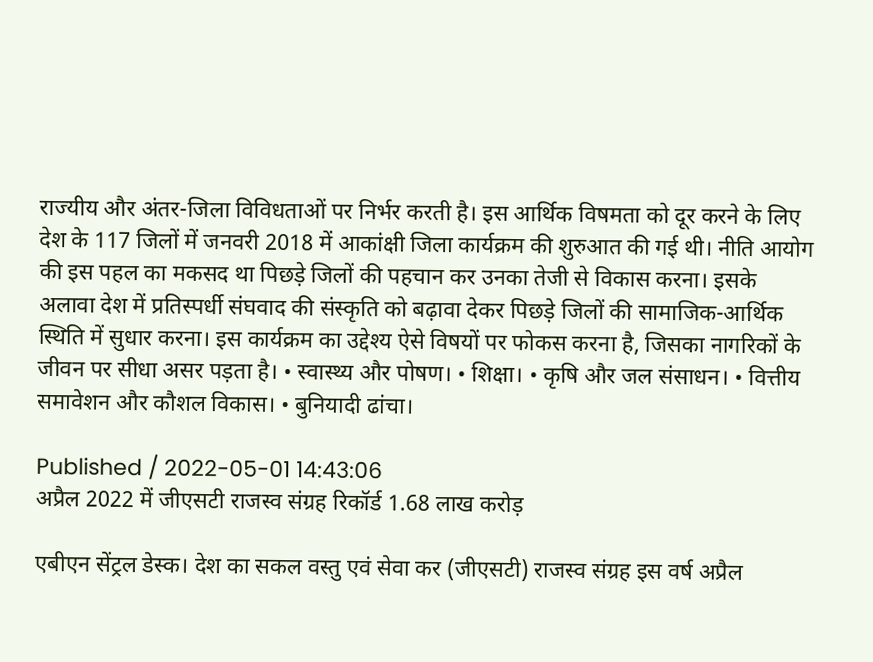राज्यीय और अंतर-जिला विविधताओं पर निर्भर करती है। इस आर्थिक विषमता को दूर करने के लिए देश के 117 जिलों में जनवरी 2018 में आकांक्षी जिला कार्यक्रम की शुरुआत की गई थी। नीति आयोग की इस पहल का मकसद था पिछड़े जिलों की पहचान कर उनका तेजी से विकास करना। इसके अलावा देश में प्रतिस्पर्धी संघवाद की संस्कृति को बढ़ावा देकर पिछड़े जिलों की सामाजिक-आर्थिक स्थिति में सुधार करना। इस कार्यक्रम का उद्देश्य ऐसे विषयों पर फोकस करना है, जिसका नागरिकों के जीवन पर सीधा असर पड़ता है। • स्वास्थ्य और पोषण। • शिक्षा। • कृषि और जल संसाधन। • वित्तीय समावेशन और कौशल विकास। • बुनियादी ढांचा।

Published / 2022-05-01 14:43:06
अप्रैल 2022 में जीएसटी राजस्व संग्रह रिकॉर्ड 1.68 लाख करोड़

एबीएन सेंट्रल डेस्क। देश का सकल वस्तु एवं सेवा कर (जीएसटी) राजस्व संग्रह इस वर्ष अप्रैल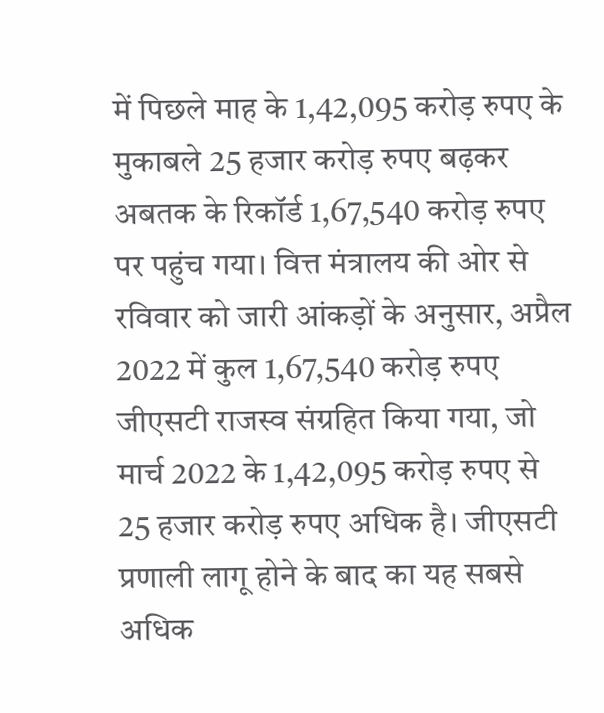में पिछले माह के 1,42,095 करोड़ रुपए के मुकाबले 25 हजार करोड़ रुपए बढ़कर अबतक के रिकॉर्ड 1,67,540 करोड़ रुपए पर पहुंच गया। वित्त मंत्रालय की ओर से रविवार को जारी आंकड़ों के अनुसार, अप्रैल 2022 में कुल 1,67,540 करोड़ रुपए जीएसटी राजस्व संग्रहित किया गया, जो मार्च 2022 के 1,42,095 करोड़ रुपए से 25 हजार करोड़ रुपए अधिक है। जीएसटी प्रणाली लागू होने के बाद का यह सबसे अधिक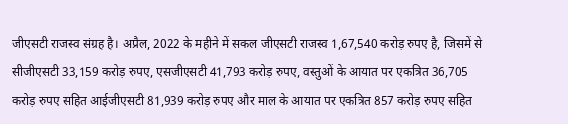जीएसटी राजस्व संग्रह है। अप्रैल, 2022 के महीने में सकल जीएसटी राजस्व 1,67,540 करोड़ रुपए है, जिसमें से सीजीएसटी 33,159 करोड़ रुपए, एसजीएसटी 41,793 करोड़ रुपए, वस्तुओं के आयात पर एकत्रित 36,705 करोड़ रुपए सहित आईजीएसटी 81,939 करोड़ रुपए और माल के आयात पर एकत्रित 857 करोड़ रुपए सहित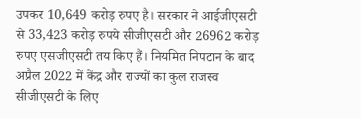उपकर 10,649 करोड़ रुपए है। सरकार ने आईजीएसटी से 33,423 करोड़ रुपये सीजीएसटी और 26962 करोड़ रुपए एसजीएसटी तय किए हैं। नियमित निपटान के बाद अप्रैल 2022 में केंद्र और राज्यों का कुल राजस्व सीजीएसटी के लिए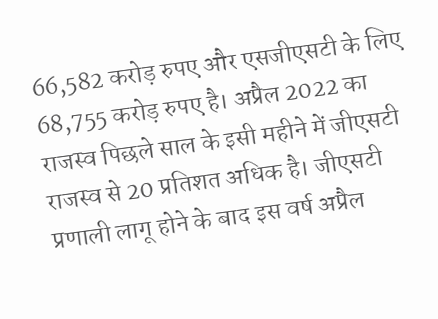66,582 करोड़ रुपए और एसजीएसटी के लिए 68,755 करोड़ रुपए है। अप्रैल 2022 का राजस्व पिछले साल के इसी महीने में जीएसटी राजस्व से 20 प्रतिशत अधिक है। जीएसटी प्रणाली लागू होने के बाद इस वर्ष अप्रैल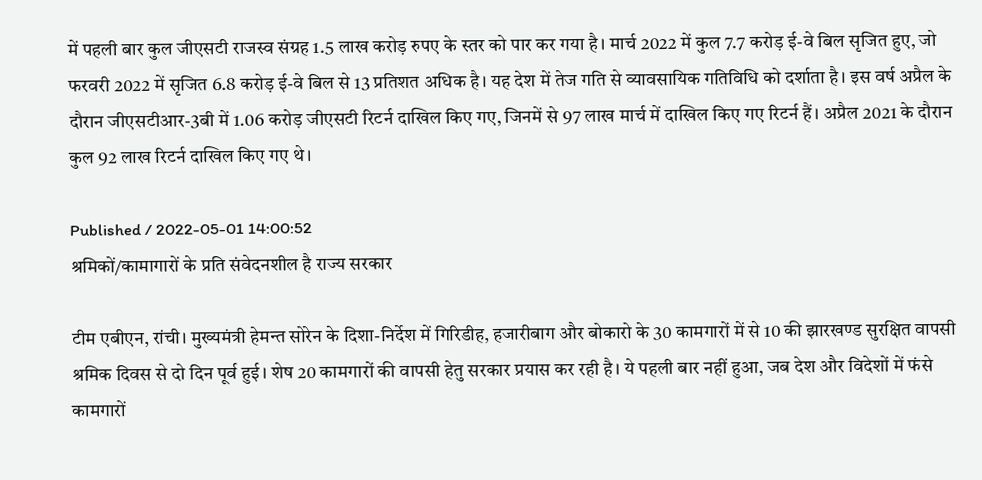में पहली बार कुल जीएसटी राजस्व संग्रह 1.5 लाख करोड़ रुपए के स्तर को पार कर गया है। मार्च 2022 में कुल 7.7 करोड़ ई-वे बिल सृजित हुए, जो फरवरी 2022 में सृजित 6.8 करोड़ ई-वे बिल से 13 प्रतिशत अधिक है। यह देश में तेज गति से व्यावसायिक गतिविधि को दर्शाता है। इस वर्ष अप्रैल के दौरान जीएसटीआर-3बी में 1.06 करोड़ जीएसटी रिटर्न दाखिल किए गए, जिनमें से 97 लाख मार्च में दाखिल किए गए रिटर्न हैं। अप्रैल 2021 के दौरान कुल 92 लाख रिटर्न दाखिल किए गए थे।

Published / 2022-05-01 14:00:52
श्रमिकों/कामागारों के प्रति संवेदनशील है राज्य सरकार

टीम एबीएन, रांची। मुख्यमंत्री हेमन्त सोरेन के दिशा-निर्देश में गिरिडीह, हजारीबाग और बोकारो के 30 कामगारों में से 10 की झारखण्ड सुरक्षित वापसी श्रमिक दिवस से दो दिन पूर्व हुई। शेष 20 कामगारों की वापसी हेतु सरकार प्रयास कर रही है। ये पहली बार नहीं हुआ, जब देश और विदेशों में फंसे कामगारों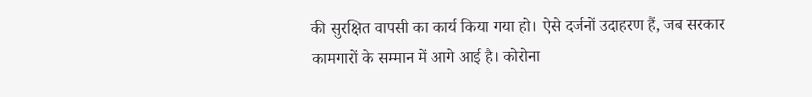की सुरक्षित वापसी का कार्य किया गया हो। ऐसे दर्जनों उदाहरण हैं, जब सरकार कामगारों के सम्मान में आगे आई है। कोरोना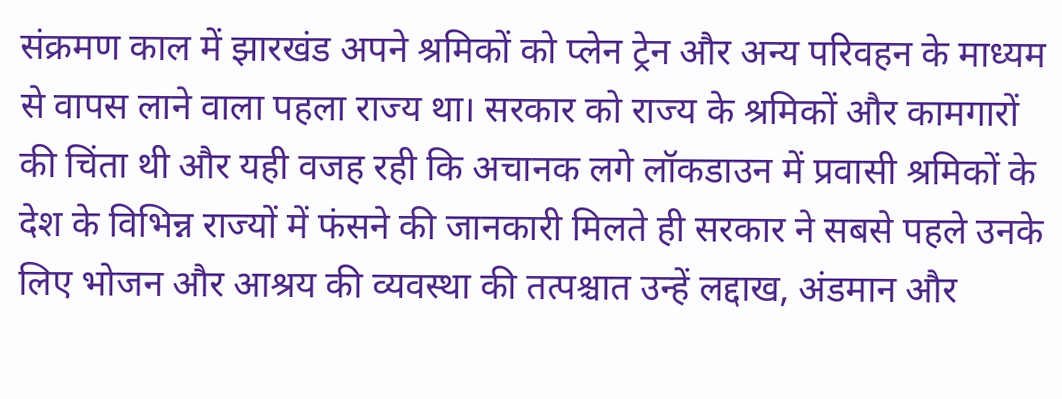संक्रमण काल में झारखंड अपने श्रमिकों को प्लेन ट्रेन और अन्य परिवहन के माध्यम से वापस लाने वाला पहला राज्य था। सरकार को राज्य के श्रमिकों और कामगारों की चिंता थी और यही वजह रही कि अचानक लगे लॉकडाउन में प्रवासी श्रमिकों के देश के विभिन्न राज्यों में फंसने की जानकारी मिलते ही सरकार ने सबसे पहले उनके लिए भोजन और आश्रय की व्यवस्था की तत्पश्चात उन्हें लद्दाख, अंडमान और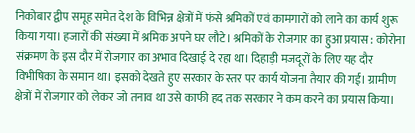निकोबार द्वीप समूह समेत देश के विभिन्न क्षेत्रों में फंसे श्रमिकों एवं कामगारों को लाने का कार्य शुरू किया गया। हजारों की संख्या में श्रमिक अपने घर लौटे। श्रमिकों के रोजगार का हुआ प्रयास : कोरोना संक्रमण के इस दौर में रोजगार का अभाव दिखाई दे रहा था। दिहाड़ी मजदूरों के लिए यह दौर विभीषिका के समान था। इसको देखते हुए सरकार के स्तर पर कार्य योजना तैयार की गई। ग्रामीण क्षेत्रों में रोजगार को लेकर जो तनाव था उसे काफी हद तक सरकार ने कम करने का प्रयास किया।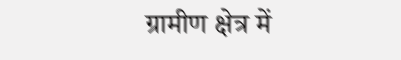ग्रामीण क्षेत्र में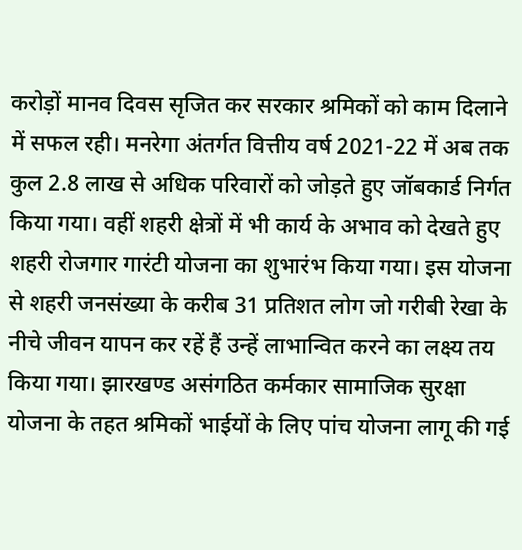करोड़ों मानव दिवस सृजित कर सरकार श्रमिकों को काम दिलाने में सफल रही। मनरेगा अंतर्गत वित्तीय वर्ष 2021-22 में अब तक कुल 2.8 लाख से अधिक परिवारों को जोड़ते हुए जॉबकार्ड निर्गत किया गया। वहीं शहरी क्षेत्रों में भी कार्य के अभाव को देखते हुए शहरी रोजगार गारंटी योजना का शुभारंभ किया गया। इस योजना से शहरी जनसंख्या के करीब 31 प्रतिशत लोग जो गरीबी रेखा के नीचे जीवन यापन कर रहें हैं उन्हें लाभान्वित करने का लक्ष्य तय किया गया। झारखण्ड असंगठित कर्मकार सामाजिक सुरक्षा योजना के तहत श्रमिकों भाईयों के लिए पांच योजना लागू की गई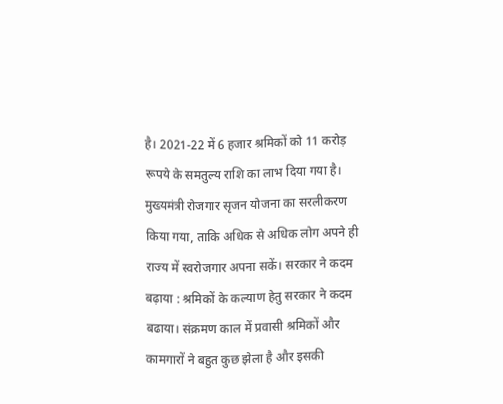है। 2021-22 में 6 हजार श्रमिकों को 11 करोड़ रूपये के समतुल्य राशि का लाभ दिया गया है। मुख्यमंत्री रोजगार सृजन योजना का सरलीकरण किया गया, ताकि अधिक से अधिक लोग अपने ही राज्य में स्वरोजगार अपना सकें। सरकार ने कदम बढ़ाया : श्रमिकों के कल्याण हेतु सरकार ने कदम बढाया। संक्रमण काल में प्रवासी श्रमिकों और कामगारों ने बहुत कुछ झेला है और इसकी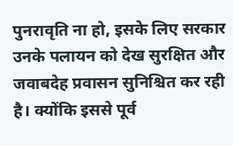पुनरावृति ना हो, इसके लिए सरकार उनके पलायन को देख सुरक्षित और जवाबदेह प्रवासन सुनिश्चित कर रही है। क्योंकि इससे पूर्व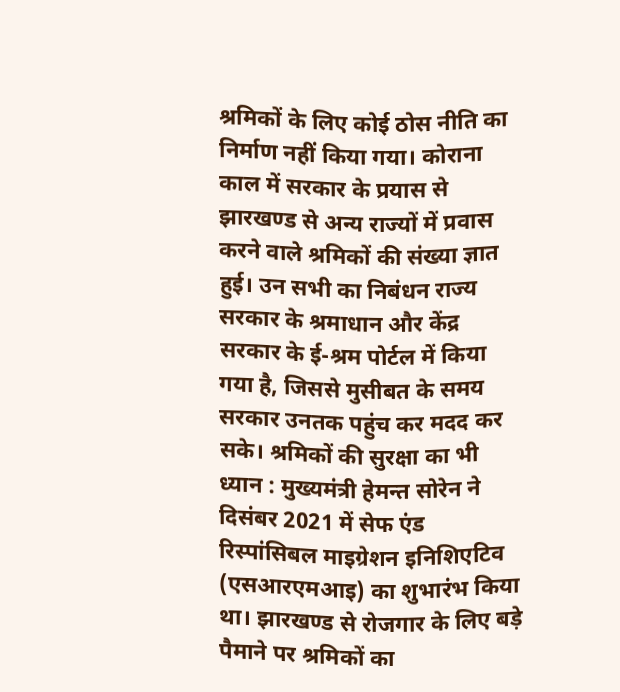श्रमिकों के लिए कोई ठोस नीति का निर्माण नहीं किया गया। कोराना काल में सरकार के प्रयास से झारखण्ड से अन्य राज्यों में प्रवास करने वाले श्रमिकों की संख्या ज्ञात हुई। उन सभी का निबंधन राज्य सरकार के श्रमाधान और केंद्र सरकार के ई-श्रम पोर्टल में किया गया है, जिससे मुसीबत के समय सरकार उनतक पहुंच कर मदद कर सके। श्रमिकों की सुरक्षा का भी ध्यान : मुख्यमंत्री हेमन्त सोरेन ने दिसंबर 2021 में सेफ एंड रिस्पांसिबल माइग्रेशन इनिशिएटिव (एसआरएमआइ) का शुभारंभ किया था। झारखण्ड से रोजगार के लिए बड़े पैमाने पर श्रमिकों का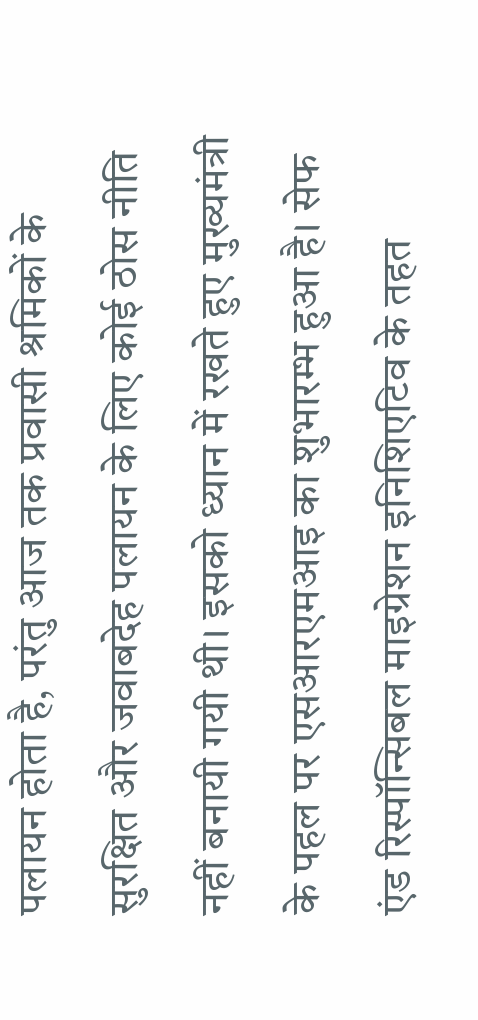पलायन होता है, परंतु आज तक प्रवासी श्रमिकों के सुरक्षित और जवाबदेह पलायन के लिए कोई ठोस नीति नहीं बनायी गयी थी। इसको ध्यान में रखते हुए मुख्यमंत्री के पहल पर एसआरएमआइ का शुभारम्भ हुआ है। सेफ एंड रिस्पॉन्सिबल माइग्रेशन इनिशिएटिव के तहत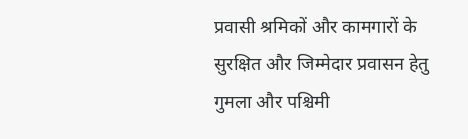प्रवासी श्रमिकों और कामगारों के सुरक्षित और जिम्मेदार प्रवासन हेतु गुमला और पश्चिमी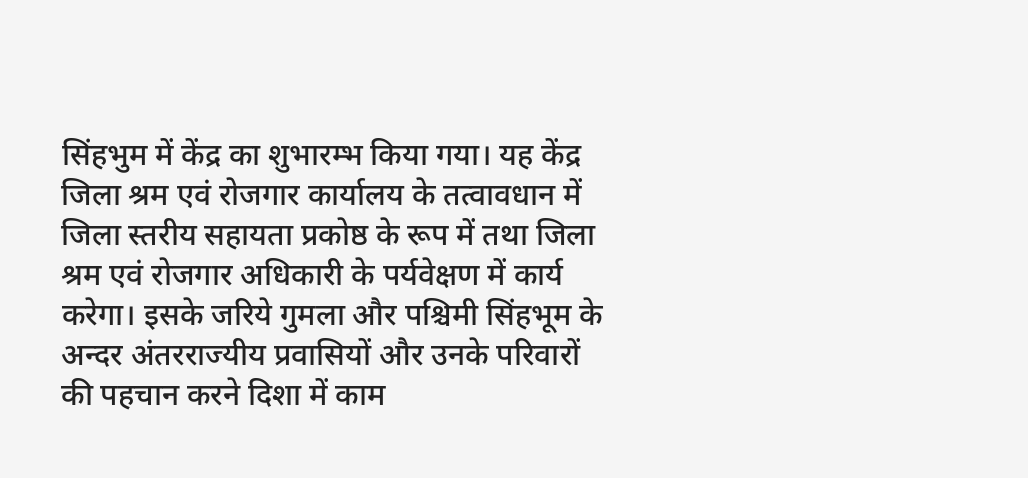सिंहभुम में केंद्र का शुभारम्भ किया गया। यह केंद्र जिला श्रम एवं रोजगार कार्यालय के तत्वावधान में जिला स्तरीय सहायता प्रकोष्ठ के रूप में तथा जिला श्रम एवं रोजगार अधिकारी के पर्यवेक्षण में कार्य करेगा। इसके जरिये गुमला और पश्चिमी सिंहभूम के अन्दर अंतरराज्यीय प्रवासियों और उनके परिवारों की पहचान करने दिशा में काम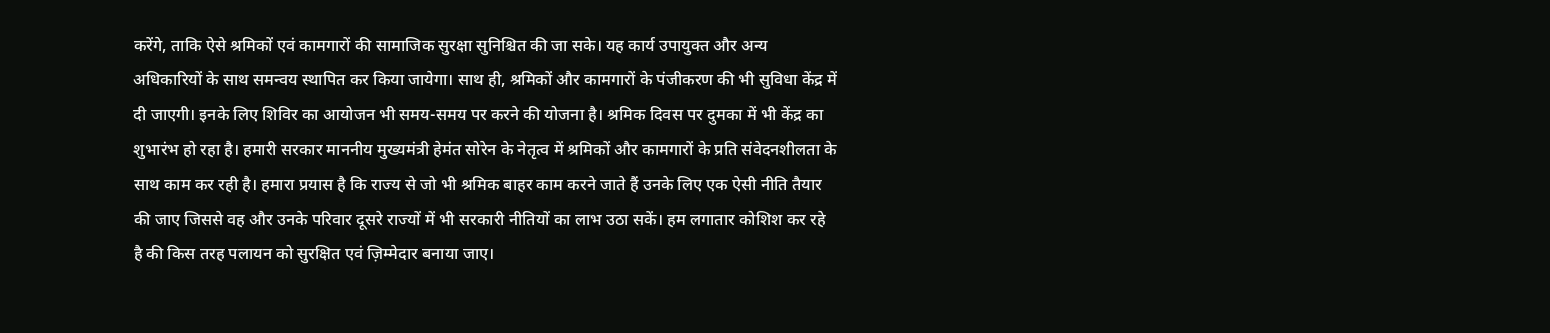करेंगे, ताकि ऐसे श्रमिकों एवं कामगारों की सामाजिक सुरक्षा सुनिश्चित की जा सके। यह कार्य उपायुक्त और अन्य अधिकारियों के साथ समन्वय स्थापित कर किया जायेगा। साथ ही, श्रमिकों और कामगारों के पंजीकरण की भी सुविधा केंद्र में दी जाएगी। इनके लिए शिविर का आयोजन भी समय-समय पर करने की योजना है। श्रमिक दिवस पर दुमका में भी केंद्र का शुभारंभ हो रहा है। हमारी सरकार माननीय मुख्यमंत्री हेमंत सोरेन के नेतृत्व में श्रमिकों और कामगारों के प्रति संवेदनशीलता के साथ काम कर रही है। हमारा प्रयास है कि राज्य से जो भी श्रमिक बाहर काम करने जाते हैं उनके लिए एक ऐसी नीति तैयार की जाए जिससे वह और उनके परिवार दूसरे राज्यों में भी सरकारी नीतियों का लाभ उठा सकें। हम लगातार कोशिश कर रहे है की किस तरह पलायन को सुरक्षित एवं ज़िम्मेदार बनाया जाए।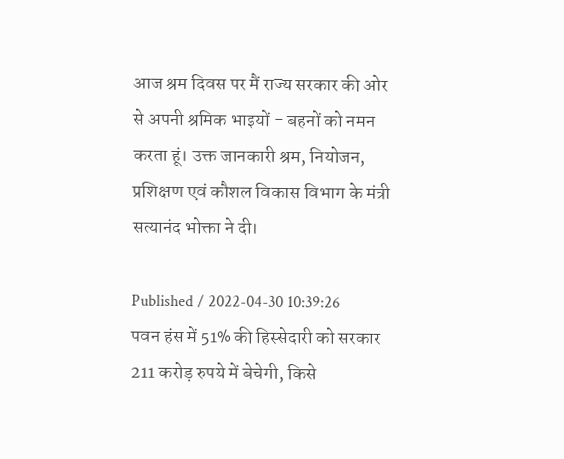आज श्रम दिवस पर मैं राज्य सरकार की ओर से अपनी श्रमिक भाइयों - बहनों को नमन करता हूं। उक्त जानकारी श्रम, नियोजन, प्रशिक्षण एवं कौशल विकास विभाग के मंत्री सत्यानंद भोक्ता ने दी।

Published / 2022-04-30 10:39:26
पवन हंस में 51% की हिस्सेदारी को सरकार 211 करोड़ रुपये में बेचेगी, किसे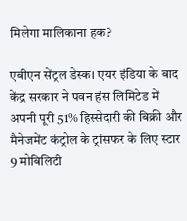मिलेगा मालिकाना हक?

एबीएन सेंट्रल डेस्क। एयर इंडिया के बाद केंद्र सरकार ने पवन हंस लिमिटेड में अपनी पूरी 51% हिस्सेदारी की बिक्री और मैनेजमेंट कंट्रोल के ट्रांसफर के लिए स्टार 9 मोबिलिटी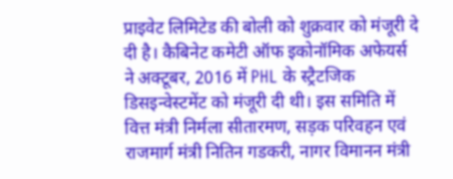प्राइवेट लिमिटेड की बोली को शुक्रवार को मंजूरी दे दी है। कैबिनेट कमेटी ऑफ इकोनॉमिक अफेयर्स ने अक्टूबर, 2016 में PHL के स्ट्रैटजिक डिसइन्वेस्टमेंट को मंजूरी दी थी। इस समिति में वित्त मंत्री निर्मला सीतारमण, सड़क परिवहन एवं राजमार्ग मंत्री नितिन गडकरी, नागर विमानन मंत्री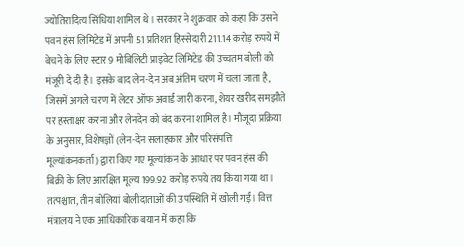ज्योतिरादित्य सिंधिया शामिल थे। सरकार ने शुक्रवार को कहा कि उसने पवन हंस लिमिटेड में अपनी 51 प्रतिशत हिस्सेदारी 211.14 करोड़ रुपये में बेचने के लिए स्टार 9 मोबिलिटी प्राइवेट लिमिटेड की उच्चतम बोली को मंजूरी दे दी है। इसके बाद लेन-देन अब अंतिम चरण में चला जाता है, जिसमें अगले चरण में लेटर ऑफ अवार्ड जारी करना, शेयर खरीद समझौते पर हस्ताक्षर करना और लेनदेन को बंद करना शामिल है। मौजूदा प्रक्रिया के अनुसार, विशेषज्ञों (लेन-देन सलाहकार और परिसंपत्ति मूल्यांकनकर्ता) द्वारा किए गए मूल्यांकन के आधार पर पवन हंस की बिक्री के लिए आरक्षित मूल्य 199.92 करोड़ रुपये तय किया गया था। तत्पश्चात, तीन बोलियां बोलीदाताओं की उपस्थिति में खोली गईं। वित्त मंत्रालय ने एक आधिकारिक बयान में कहा कि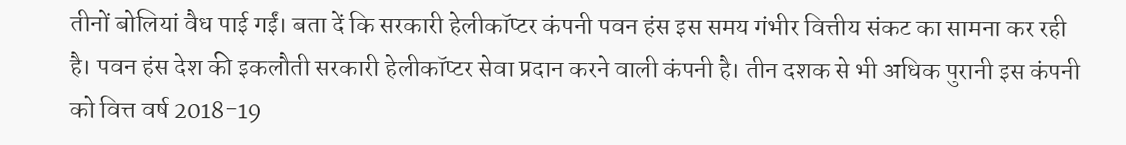तीनों बोलियां वैध पाई गईं। बता दें कि सरकारी हेलीकॉप्टर कंपनी पवन हंस इस समय गंभीर वित्तीय संकट का सामना कर रही है। पवन हंस देश की इकलौती सरकारी हेलीकॉप्टर सेवा प्रदान करने वाली कंपनी है। तीन दशक से भी अधिक पुरानी इस कंपनी को वित्त वर्ष 2018-19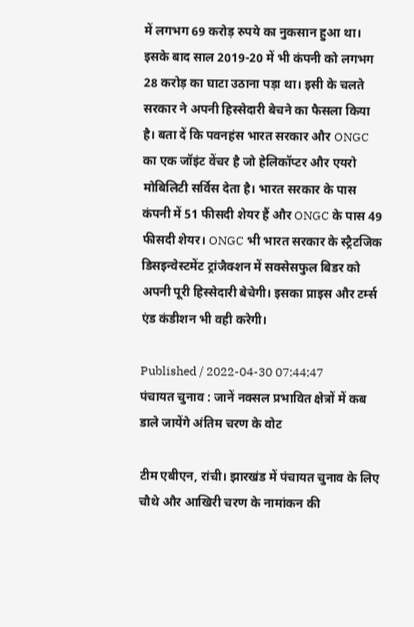में लगभग 69 करोड़ रुपये का नुकसान हुआ था। इसके बाद साल 2019-20 में भी कंपनी को लगभग 28 करोड़ का घाटा उठाना पड़ा था। इसी के चलते सरकार ने अपनी हिस्सेदारी बेचने का फैसला किया है। बता दें कि पवनहंस भारत सरकार और ONGC का एक जॉइंट वेंचर है जो हेलिकॉप्टर और एयरो मोबिलिटी सर्विस देता है। भारत सरकार के पास कंपनी में 51 फीसदी शेयर हैं और ONGC के पास 49 फीसदी शेयर। ONGC भी भारत सरकार के स्ट्रैटजिक डिसइन्वेस्टमेंट ट्रांजैक्शन में सक्सेसफुल बिडर को अपनी पूरी हिस्सेदारी बेचेगी। इसका प्राइस और टर्म्स एंड कंडीशन भी वही करेगी।

Published / 2022-04-30 07:44:47
पंचायत चुनाव : जानें नक्सल प्रभावित क्षेत्रों में कब डाले जायेंगे अंतिम चरण के वोट

टीम एबीएन, रांची। झारखंड में पंचायत चुनाव के लिए चौथे और आखिरी चरण के नामांकन की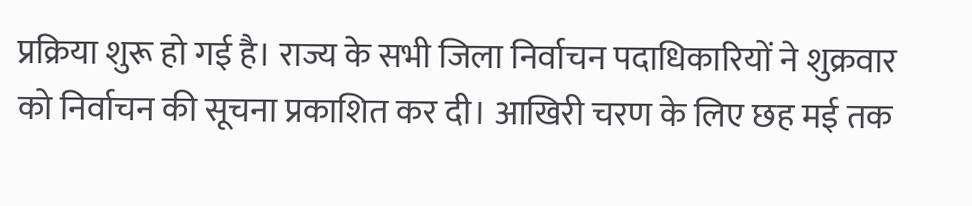प्रक्रिया शुरू हो गई है। राज्य के सभी जिला निर्वाचन पदाधिकारियों ने शुक्रवार को निर्वाचन की सूचना प्रकाशित कर दी। आखिरी चरण के लिए छह मई तक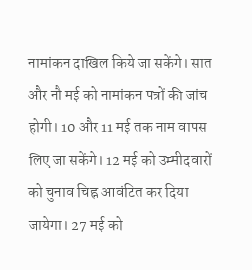नामांकन दाखिल किये जा सकेंगे। सात और नौ मई को नामांकन पत्रों की जांच होगी। 10 और 11 मई तक नाम वापस लिए जा सकेंगे। 12 मई को उम्मीदवारों को चुनाव चिह्न आवंटित कर दिया जायेगा। 27 मई को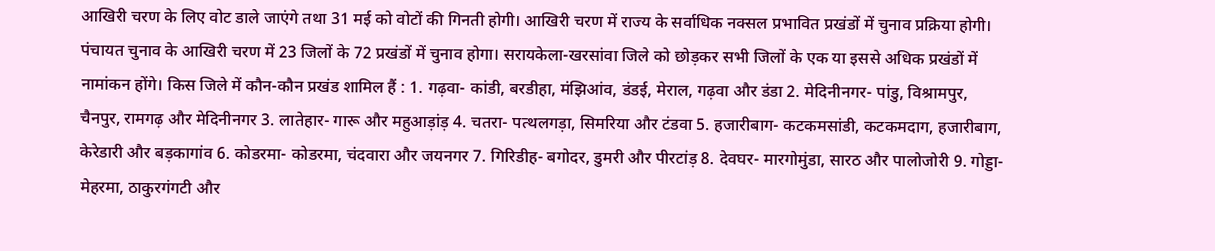आखिरी चरण के लिए वोट डाले जाएंगे तथा 31 मई को वोटों की गिनती होगी। आखिरी चरण में राज्य के सर्वाधिक नक्सल प्रभावित प्रखंडों में चुनाव प्रक्रिया होगी। पंचायत चुनाव के आखिरी चरण में 23 जिलों के 72 प्रखंडों में चुनाव होगा। सरायकेला-खरसांवा जिले को छोड़कर सभी जिलों के एक या इससे अधिक प्रखंडों में नामांकन होंगे। किस जिले में कौन-कौन प्रखंड शामिल हैं : 1. गढ़वा- कांडी, बरडीहा, मंझिआंव, डंडई, मेराल, गढ़वा और डंडा 2. मेदिनीनगर- पांडु, विश्रामपुर, चैनपुर, रामगढ़ और मेदिनीनगर 3. लातेहार- गारू और महुआड़ांड़ 4. चतरा- पत्थलगड़ा, सिमरिया और टंडवा 5. हजारीबाग- कटकमसांडी, कटकमदाग, हजारीबाग, केरेडारी और बड़कागांव 6. कोडरमा- कोडरमा, चंदवारा और जयनगर 7. गिरिडीह- बगोदर, डुमरी और पीरटांड़ 8. देवघर- मारगोमुंडा, सारठ और पालोजोरी 9. गोड्डा- मेहरमा, ठाकुरगंगटी और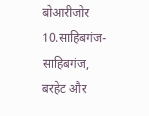बोआरीजोर 10.साहिबगंज- साहिबगंज, बरहेट और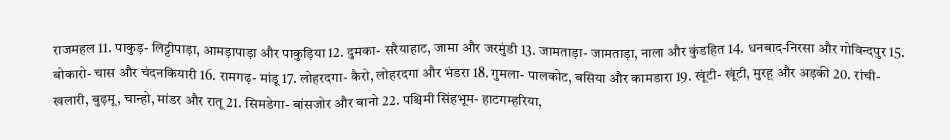राजमहल 11. पाकुड़- लिट्टीपाड़ा, आमड़ापाड़ा और पाकुड़िया 12. दुमका- सरैयाहाट, जामा और जरमुंडी 13. जामताड़ा- जामताड़ा, नाला और कुंडहित 14. धनबाद-निरसा और गोविन्दपुर 15. बोकारो- चास और चंदनकियारी 16. रामगढ़- मांडू 17. लोहरदगा- कैरो, लोहरदगा और भंडरा 18. गुमला- पालकोट, बसिया और कामडारा 19. खूंटी- खूंटी, मुरहू और अड़की 20. रांची- खलारी, बुढ़मू, चान्हो, मांडर और रातू 21. सिमडेगा- बांसजोर और बानो 22. पश्चिमी सिंहभूम- हाटगम्हरिया,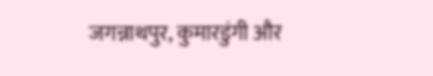जगन्नाथपुर, कुमारडुंगी और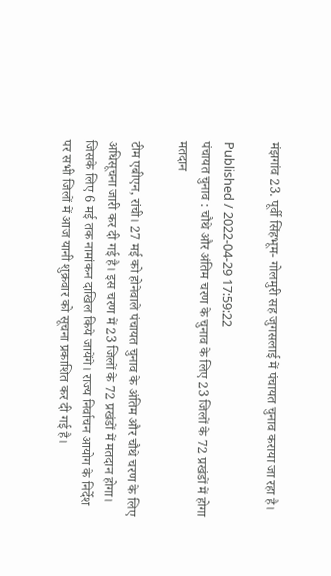मंझगांव 23. पूर्वी सिंहभूम- गोलमुरी सह जुगसलाई में पंचायत चुनाव कराया जा रहा है।

Published / 2022-04-29 17:59:22
पंचायत चुनाव : चौथे और अंतिम चरण के चुनाव के लिए 23 जिलों के 72 प्रखंडों में होगा मतदान

टीम एबीएन, रांची। 27 मई को होनेवाले पंचायत चुनाव के अंतिम और चौथे चरण के लिए अधिसूचना जारी कर दी गई है। इस चरण में 23 जिलों के 72 प्रखंडों में मतदान होगा। जिसके लिए 6 मई तक नामांकन दाखिल किये जायेंगे। राज्य निर्वाचन आयोग के निर्देश पर सभी जिलों में आज यानी शुक्रवार को सूचना प्रकाशित कर दी गई है।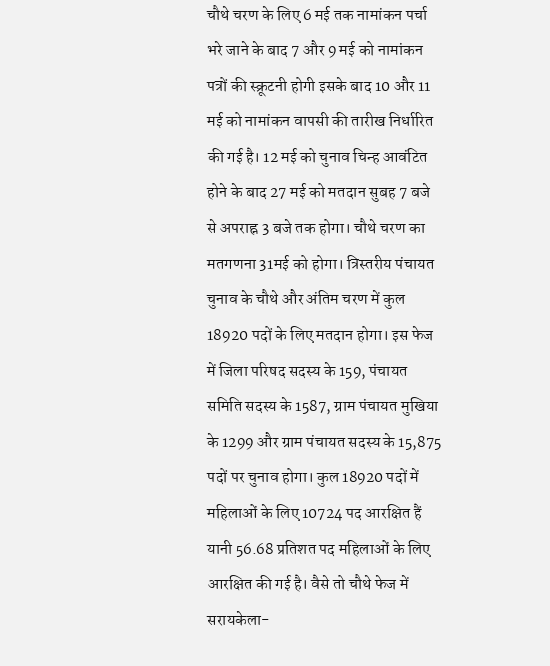चौथे चरण के लिए 6 मई तक नामांकन पर्चा भरे जाने के बाद 7 और 9 मई को नामांकन पत्रों की स्क्रूटनी होगी इसके बाद 10 और 11 मई को नामांकन वापसी की तारीख निर्धारित की गई है। 12 मई को चुनाव चिन्ह आवंटित होने के बाद 27 मई को मतदान सुबह 7 बजे से अपराह्न 3 बजे तक होगा। चौथे चरण का मतगणना 31मई को होगा। त्रिस्तरीय पंचायत चुनाव के चौथे और अंतिम चरण में कुल 18920 पदों के लिए मतदान होगा। इस फेज में जिला परिषद सदस्य के 159, पंचायत समिति सदस्य के 1587, ग्राम पंचायत मुखिया के 1299 और ग्राम पंचायत सदस्य के 15,875 पदों पर चुनाव होगा। कुल 18920 पदों में महिलाओं के लिए 10724 पद आरक्षित हैं यानी 56.68 प्रतिशत पद महिलाओं के लिए आरक्षित की गई है। वैसे तो चौथे फेज में सरायकेला-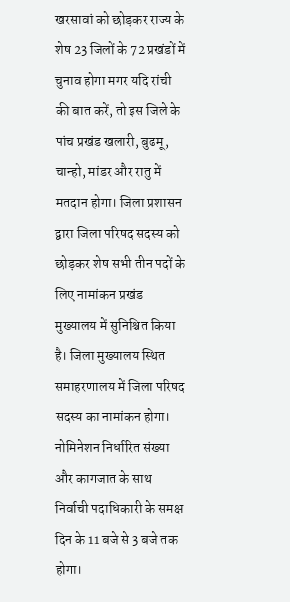खरसावां को छोड़कर राज्य के शेष 23 जिलों के 72 प्रखंडों में चुनाव होगा मगर यदि रांची की बात करें, तो इस जिले के पांच प्रखंड खलारी, बुढमू, चान्हो, मांडर और रातु में मतदान होगा। जिला प्रशासन द्वारा जिला परिषद सदस्य को छोड़कर शेष सभी तीन पदों के लिए नामांकन प्रखंड मुख्यालय में सुनिश्चित किया है। जिला मुख्यालय स्थित समाहरणालय में जिला परिषद सदस्य का नामांकन होगा। नोमिनेशन निर्धारित संख्या और कागजात के साथ निर्वाची पदाधिकारी के समक्ष दिन के 11 बजे से 3 बजे तक होगा।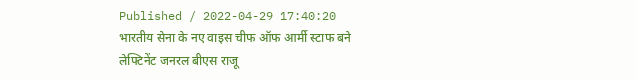Published / 2022-04-29 17:40:20
भारतीय सेना के नए वाइस चीफ ऑफ आर्मी स्टाफ बने लेफ्टिनेंट जनरल बीएस राजू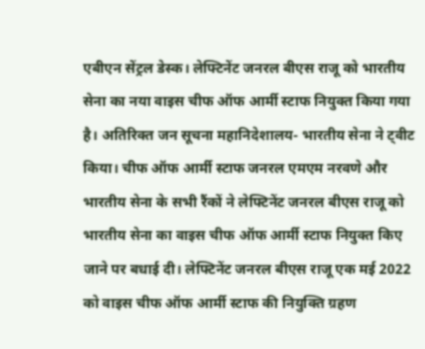एबीएन सेंट्रल डेस्क। लेफ्टिनेंट जनरल बीएस राजू को भारतीय सेना का नया वाइस चीफ ऑफ आर्मी स्टाफ नियुक्त किया गया है। अतिरिक्त जन सूचना महानिदेशालय- भारतीय सेना ने ट्वीट किया। चीफ ऑफ आर्मी स्टाफ जनरल एमएम नरवणे और भारतीय सेना के सभी रैंकों ने लेफ्टिनेंट जनरल बीएस राजू को भारतीय सेना का वाइस चीफ ऑफ आर्मी स्टाफ नियुक्त किए जाने पर बधाई दी। लेफ्टिनेंट जनरल बीएस राजू एक मई 2022 को वाइस चीफ ऑफ आर्मी स्टाफ की नियुक्ति ग्रहण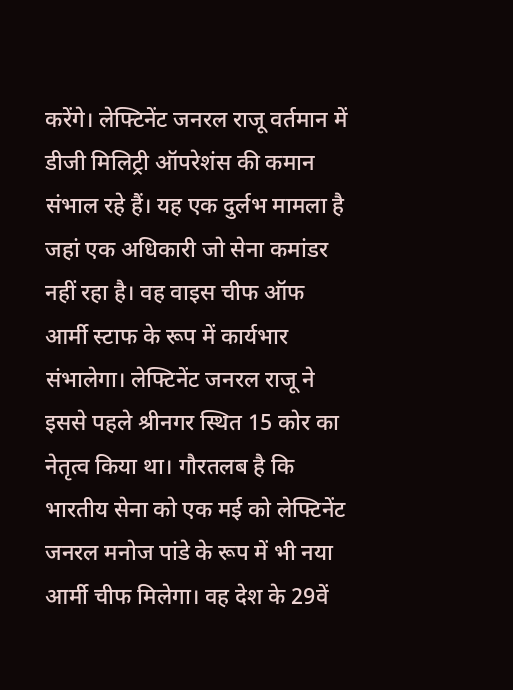करेंगे। लेफ्टिनेंट जनरल राजू वर्तमान में डीजी मिलिट्री ऑपरेशंस की कमान संभाल रहे हैं। यह एक दुर्लभ मामला है जहां एक अधिकारी जो सेना कमांडर नहीं रहा है। वह वाइस चीफ ऑफ आर्मी स्टाफ के रूप में कार्यभार संभालेगा। लेफ्टिनेंट जनरल राजू ने इससे पहले श्रीनगर स्थित 15 कोर का नेतृत्व किया था। गौरतलब है कि भारतीय सेना को एक मई को लेफ्टिनेंट जनरल मनोज पांडे के रूप में भी नया आर्मी चीफ मिलेगा। वह देश के 29वें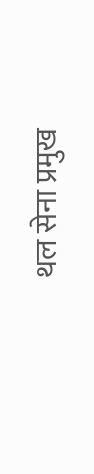थल सेना प्रमुख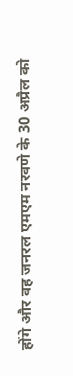होंगे और वह जनरल एमएम नरवणे के 30 अप्रैल को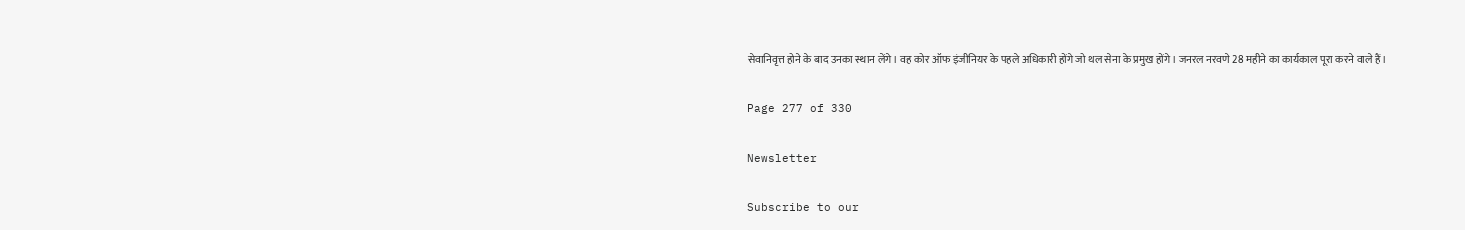सेवानिवृत्त होने के बाद उनका स्थान लेंगे। वह कोर ऑफ इंजीनियर के पहले अधिकारी होंगे जो थल सेना के प्रमुख होंगे। जनरल नरवणे 28 महीने का कार्यकाल पूरा करने वाले हैं।

Page 277 of 330

Newsletter

Subscribe to our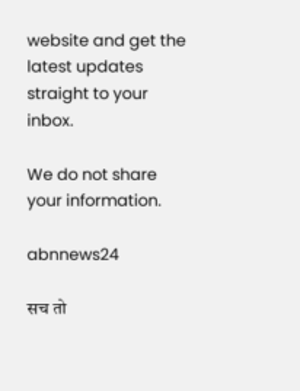website and get the latest updates straight to your inbox.

We do not share your information.

abnnews24

सच तो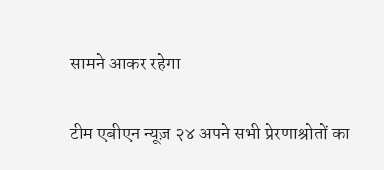सामने आकर रहेगा

टीम एबीएन न्यूज़ २४ अपने सभी प्रेरणाश्रोतों का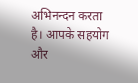अभिनन्दन करता है। आपके सहयोग और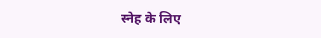स्नेह के लिए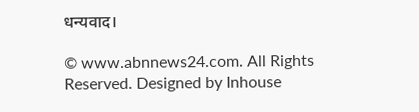धन्यवाद।

© www.abnnews24.com. All Rights Reserved. Designed by Inhouse